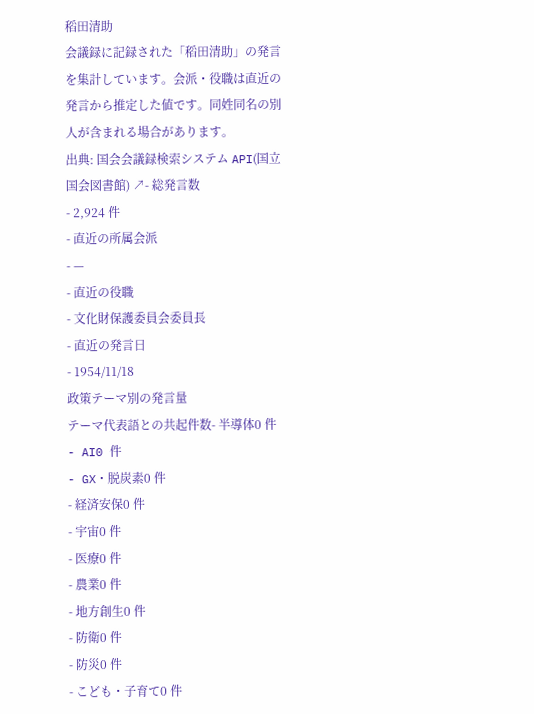稻田清助
会議録に記録された「稻田清助」の発言を集計しています。会派・役職は直近の発言から推定した値です。同姓同名の別人が含まれる場合があります。
出典: 国会会議録検索システム API(国立国会図書館) ↗- 総発言数
- 2,924 件
- 直近の所属会派
- —
- 直近の役職
- 文化財保護委員会委員長
- 直近の発言日
- 1954/11/18
政策テーマ別の発言量
テーマ代表語との共起件数- 半導体0 件
- AI0 件
- GX・脱炭素0 件
- 経済安保0 件
- 宇宙0 件
- 医療0 件
- 農業0 件
- 地方創生0 件
- 防衛0 件
- 防災0 件
- こども・子育て0 件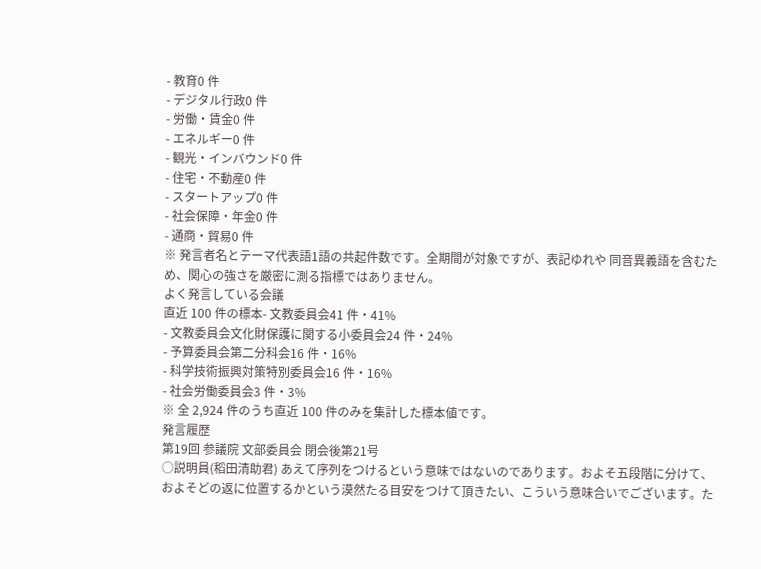- 教育0 件
- デジタル行政0 件
- 労働・賃金0 件
- エネルギー0 件
- 観光・インバウンド0 件
- 住宅・不動産0 件
- スタートアップ0 件
- 社会保障・年金0 件
- 通商・貿易0 件
※ 発言者名とテーマ代表語1語の共起件数です。全期間が対象ですが、表記ゆれや 同音異義語を含むため、関心の強さを厳密に測る指標ではありません。
よく発言している会議
直近 100 件の標本- 文教委員会41 件・41%
- 文教委員会文化財保護に関する小委員会24 件・24%
- 予算委員会第二分科会16 件・16%
- 科学技術振興対策特別委員会16 件・16%
- 社会労働委員会3 件・3%
※ 全 2,924 件のうち直近 100 件のみを集計した標本値です。
発言履歴
第19回 参議院 文部委員会 閉会後第21号
○説明員(稻田清助君) あえて序列をつけるという意味ではないのであります。およそ五段階に分けて、およそどの返に位置するかという漠然たる目安をつけて頂きたい、こういう意味合いでございます。た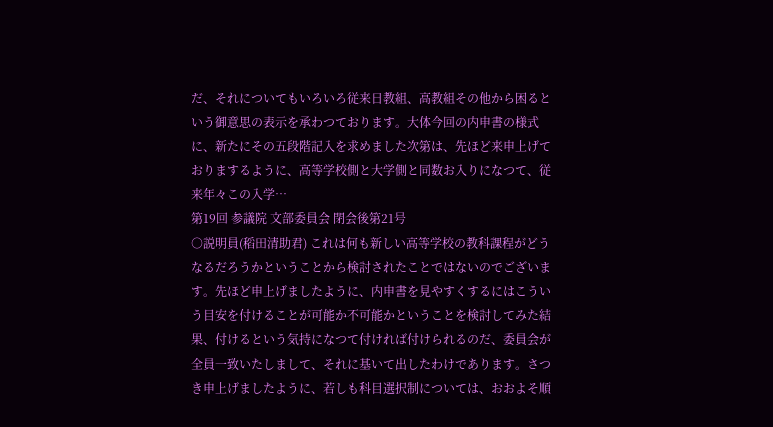だ、それについてもいろいろ従来日教組、高教組その他から困るという御意思の表示を承わつております。大体今回の内申書の様式に、新たにその五段階記入を求めました次第は、先ほど来申上げておりまするように、高等学校側と大学側と同数お入りになつて、従来年々この入学…
第19回 参議院 文部委員会 閉会後第21号
○説明員(稻田清助君) これは何も新しい高等学校の教科課程がどうなるだろうかということから検討されたことではないのでございます。先ほど申上げましたように、内申書を見やすくするにはこういう目安を付けることが可能か不可能かということを検討してみた結果、付けるという気持になつて付ければ付けられるのだ、委員会が全員一致いたしまして、それに基いて出したわけであります。さつき申上げましたように、若しも科目選択制については、おおよそ順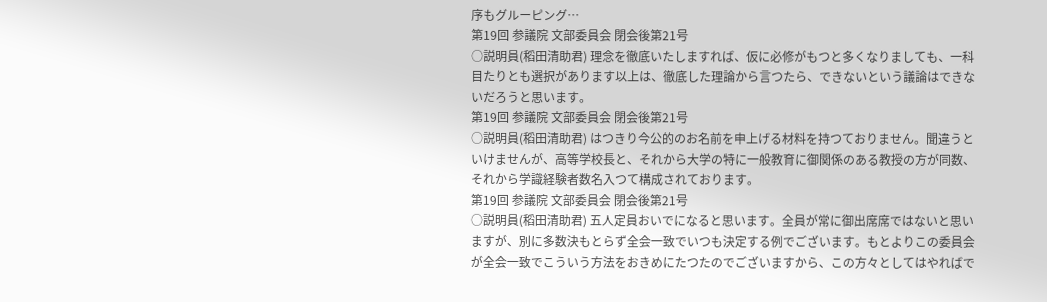序もグルーピング…
第19回 参議院 文部委員会 閉会後第21号
○説明員(稻田清助君) 理念を徹底いたしますれば、仮に必修がもつと多くなりましても、一科目たりとも選択があります以上は、徹底した理論から言つたら、できないという議論はできないだろうと思います。
第19回 参議院 文部委員会 閉会後第21号
○説明員(稻田清助君) はつきり今公的のお名前を申上げる材料を持つておりません。聞違うといけませんが、高等学校長と、それから大学の特に一般教育に御関係のある教授の方が同数、それから学識経験者数名入つて構成されております。
第19回 参議院 文部委員会 閉会後第21号
○説明員(稻田清助君) 五人定員おいでになると思います。全員が常に御出席席ではないと思いますが、別に多数決もとらず全会一致でいつも決定する例でございます。もとよりこの委員会が全会一致でこういう方法をおきめにたつたのでございますから、この方々としてはやればで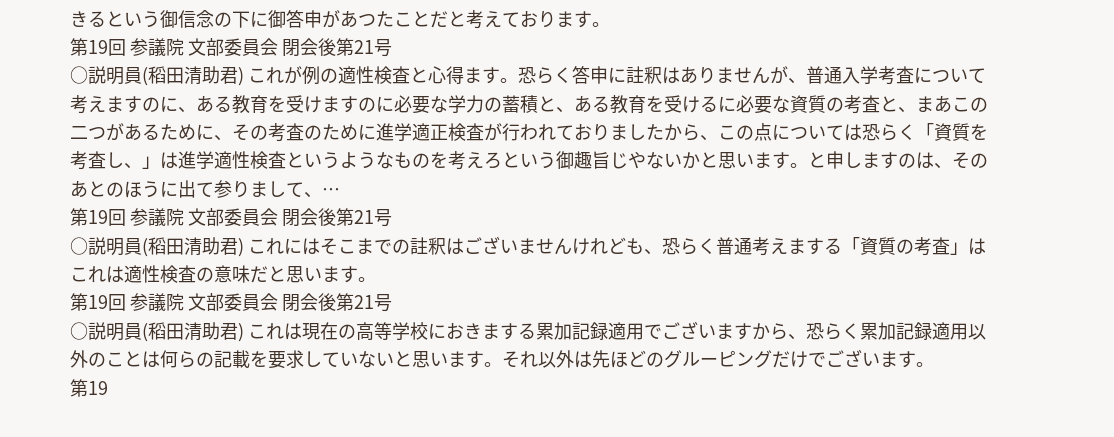きるという御信念の下に御答申があつたことだと考えております。
第19回 参議院 文部委員会 閉会後第21号
○説明員(稻田清助君) これが例の適性検査と心得ます。恐らく答申に註釈はありませんが、普通入学考査について考えますのに、ある教育を受けますのに必要な学力の蓄積と、ある教育を受けるに必要な資質の考査と、まあこの二つがあるために、その考査のために進学適正検査が行われておりましたから、この点については恐らく「資質を考査し、」は進学適性検査というようなものを考えろという御趣旨じやないかと思います。と申しますのは、そのあとのほうに出て参りまして、…
第19回 参議院 文部委員会 閉会後第21号
○説明員(稻田清助君) これにはそこまでの註釈はございませんけれども、恐らく普通考えまする「資質の考査」はこれは適性検査の意味だと思います。
第19回 参議院 文部委員会 閉会後第21号
○説明員(稻田清助君) これは現在の高等学校におきまする累加記録適用でございますから、恐らく累加記録適用以外のことは何らの記載を要求していないと思います。それ以外は先ほどのグルーピングだけでございます。
第19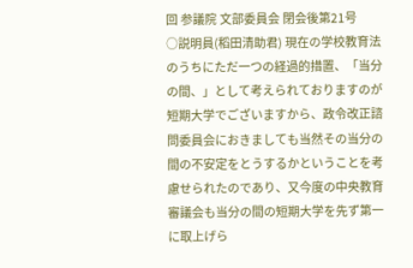回 参議院 文部委員会 閉会後第21号
○説明員(稻田清助君) 現在の学校教育法のうちにただ一つの経過的措置、「当分の間、」として考えられておりますのが短期大学でございますから、政令改正諮問委員会におきましても当然その当分の間の不安定をとうするかということを考慮せられたのであり、又今度の中央教育審議会も当分の間の短期大学を先ず第一に取上げら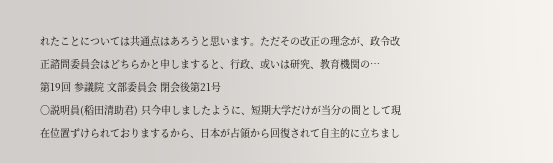れたことについては共通点はあろうと思います。ただその改正の理念が、政令改正諮問委員会はどちらかと申しますると、行政、或いは研究、教育機関の…
第19回 参議院 文部委員会 閉会後第21号
○説明員(稻田清助君) 只今申しましたように、短期大学だけが当分の間として現在位置ずけられておりまするから、日本が占領から回復されて自主的に立ちまし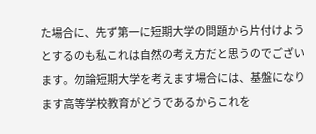た場合に、先ず第一に短期大学の問題から片付けようとするのも私これは自然の考え方だと思うのでございます。勿論短期大学を考えます場合には、基盤になります高等学校教育がどうであるからこれを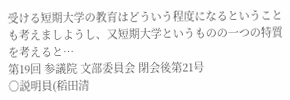受ける短期大学の教育はどういう程度になるということも考えましようし、又短期大学というものの一つの特質を考えると…
第19回 参議院 文部委員会 閉会後第21号
○説明員(稻田清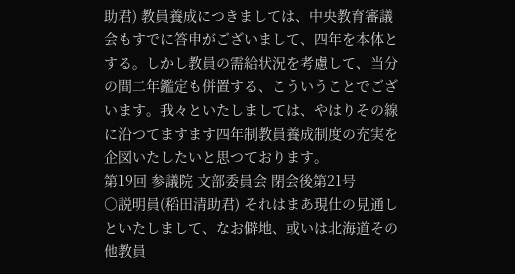助君) 教員養成につきましては、中央教育審議会もすでに答申がございまして、四年を本体とする。しかし教員の需給状況を考慮して、当分の間二年鑑定も併置する、こういうことでございます。我々といたしましては、やはりその線に沿つてますます四年制教員養成制度の充実を企図いたしたいと思つております。
第19回 参議院 文部委員会 閉会後第21号
○説明員(稻田清助君) それはまあ現仕の見通しといたしまして、なお僻地、或いは北海道その他教員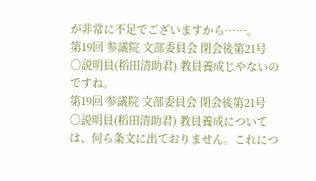が非常に不足でございますから……。
第19回 参議院 文部委員会 閉会後第21号
○説明員(稻田清助君) 教員養成じやないのですね。
第19回 参議院 文部委員会 閉会後第21号
○説明員(稻田清助君) 教員養成については、何ら条文に出ておりません。これにつ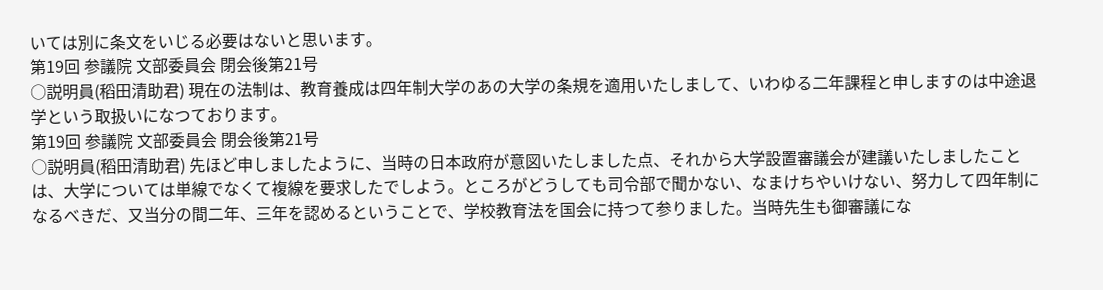いては別に条文をいじる必要はないと思います。
第19回 参議院 文部委員会 閉会後第21号
○説明員(稻田清助君) 現在の法制は、教育養成は四年制大学のあの大学の条規を適用いたしまして、いわゆる二年課程と申しますのは中途退学という取扱いになつております。
第19回 参議院 文部委員会 閉会後第21号
○説明員(稻田清助君) 先ほど申しましたように、当時の日本政府が意図いたしました点、それから大学設置審議会が建議いたしましたことは、大学については単線でなくて複線を要求したでしよう。ところがどうしても司令部で聞かない、なまけちやいけない、努力して四年制になるべきだ、又当分の間二年、三年を認めるということで、学校教育法を国会に持つて参りました。当時先生も御審議にな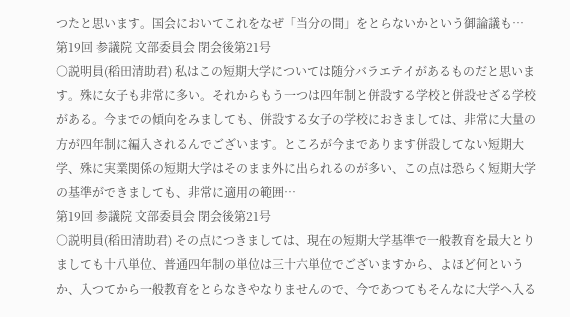つたと思います。国会においてこれをなぜ「当分の間」をとらないかという御論議も…
第19回 参議院 文部委員会 閉会後第21号
○説明員(稻田清助君) 私はこの短期大学については随分バラエテイがあるものだと思います。殊に女子も非常に多い。それからもう一つは四年制と併設する学校と併設せざる学校がある。今までの傾向をみましても、併設する女子の学校におきましては、非常に大量の方が四年制に編入されるんでございます。ところが今まであります併設してない短期大学、殊に実業関係の短期大学はそのまま外に出られるのが多い、この点は恐らく短期大学の基準ができましても、非常に適用の範囲…
第19回 参議院 文部委員会 閉会後第21号
○説明員(稻田清助君) その点につきましては、現在の短期大学基準で一般教育を最大とりましても十八単位、普通四年制の単位は三十六単位でございますから、よほど何というか、入つてから一般教育をとらなきやなりませんので、今であつてもそんなに大学へ入る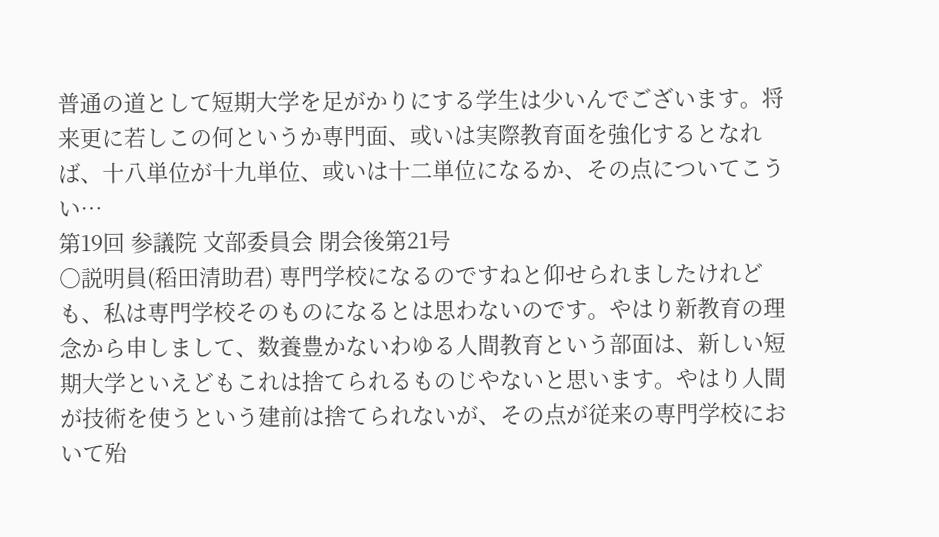普通の道として短期大学を足がかりにする学生は少いんでございます。将来更に若しこの何というか専門面、或いは実際教育面を強化するとなれば、十八単位が十九単位、或いは十二単位になるか、その点についてこうい…
第19回 参議院 文部委員会 閉会後第21号
○説明員(稻田清助君) 専門学校になるのですねと仰せられましたけれども、私は専門学校そのものになるとは思わないのです。やはり新教育の理念から申しまして、数養豊かないわゆる人間教育という部面は、新しい短期大学といえどもこれは捨てられるものじやないと思います。やはり人間が技術を使うという建前は捨てられないが、その点が従来の専門学校において殆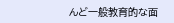んど一般教育的な面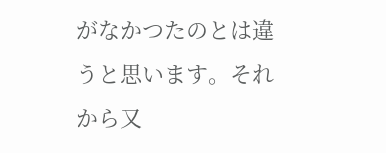がなかつたのとは違うと思います。それから又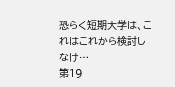恐らく短期大学は、これはこれから検討しなけ…
第19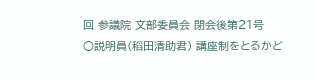回 参議院 文部委員会 閉会後第21号
○説明員(稻田清助君) 講座制をとるかど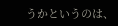うかというのは、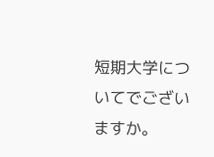短期大学についてでございますか。